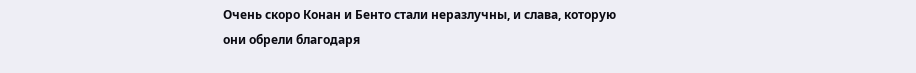Очень скоро Конан и Бенто стали неразлучны, и слава, которую они обрели благодаря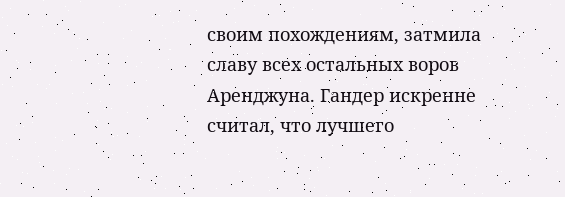своим похождениям, затмила славу всех остальных воров Аренджуна. Гандер искренне считал, что лучшего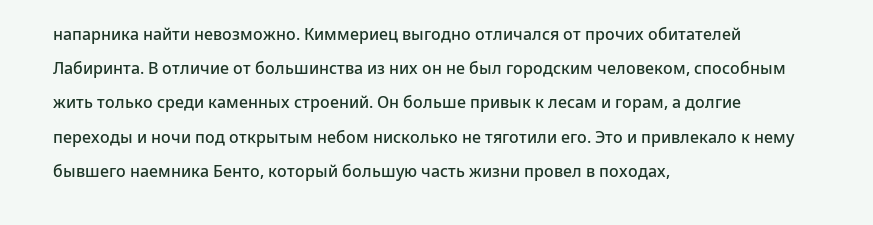напарника найти невозможно. Киммериец выгодно отличался от прочих обитателей Лабиринта. В отличие от большинства из них он не был городским человеком, способным жить только среди каменных строений. Он больше привык к лесам и горам, а долгие переходы и ночи под открытым небом нисколько не тяготили его. Это и привлекало к нему бывшего наемника Бенто, который большую часть жизни провел в походах,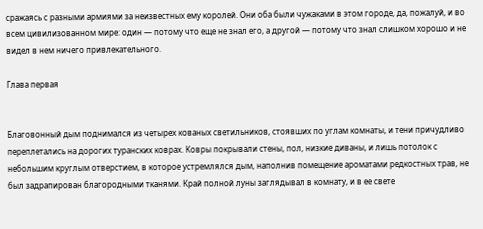сражаясь с разными армиями за неизвестных ему королей. Они оба были чужаками в этом городе, да, пожалуй, и во всем цивилизованном мире: один — потому что еще не знал его, а другой — потому что знал слишком хорошо и не видел в нем ничего привлекательного.

Глава первая


Благовонный дым поднимался из четырех кованых светильников, стоявших по углам комнаты, и тени причудливо переплетались на дорогих туранских коврах. Ковры покрывали стены, пол, низкие диваны, и лишь потолок с небольшим круглым отверстием, в которое устремлялся дым, наполнив помещение ароматами редкостных трав, не был задрапирован благородными тканями. Край полной луны заглядывал в комнату, и в ее свете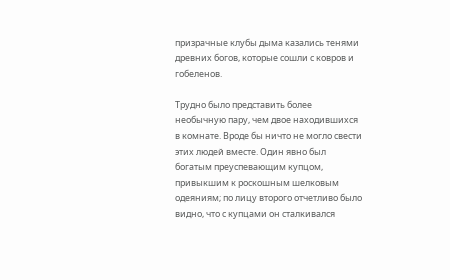призрачные клубы дыма казались тенями древних богов, которые сошли с ковров и гобеленов.

Трудно было представить более необычную пару, чем двое находившихся в комнате. Вроде бы ничто не могло свести этих людей вместе. Один явно был богатым преуспевающим купцом, привыкшим к роскошным шелковым одеяниям; по лицу второго отчетливо было видно, что с купцами он сталкивался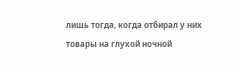лишь тогда, когда отбирал у них товары на глухой ночной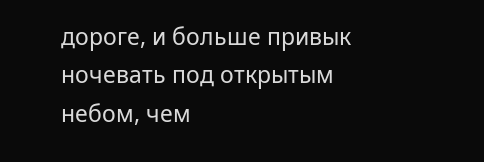дороге, и больше привык ночевать под открытым небом, чем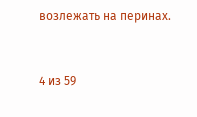возлежать на перинах.



4 из 59